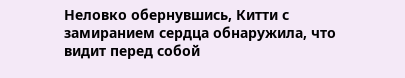Неловко обернувшись, Китти с замиранием сердца обнаружила, что видит перед собой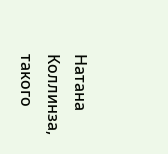Натана Коллинза, такого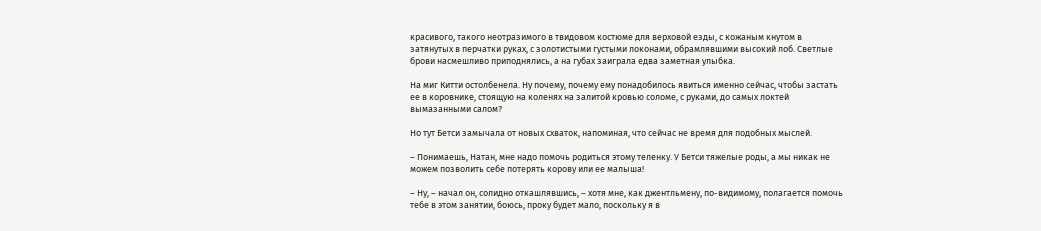красивого, такого неотразимого в твидовом костюме для верховой езды, с кожаным кнутом в затянутых в перчатки руках, с золотистыми густыми локонами, обрамлявшими высокий лоб. Светлые брови насмешливо приподнялись, а на губах заиграла едва заметная улыбка.

На миг Китти остолбенела. Ну почему, почему ему понадобилось явиться именно сейчас, чтобы застать ее в коровнике, стоящую на коленях на залитой кровью соломе, с руками, до самых локтей вымазанными салом?

Но тут Бетси замычала от новых схваток, напоминая, что сейчас не время для подобных мыслей.

– Понимаешь, Натан, мне надо помочь родиться этому теленку. У Бетси тяжелые роды, а мы никак не можем позволить себе потерять корову или ее малыша!

– Ну, – начал он, солидно откашлявшись, – хотя мне, как джентльмену, по-видимому, полагается помочь тебе в этом занятии, боюсь, проку будет мало, поскольку я в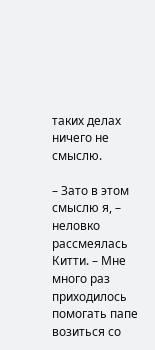таких делах ничего не смыслю.

– Зато в этом смыслю я, – неловко рассмеялась Китти. – Мне много раз приходилось помогать папе возиться со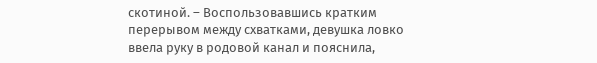скотиной. – Воспользовавшись кратким перерывом между схватками, девушка ловко ввела руку в родовой канал и пояснила,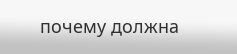почему должна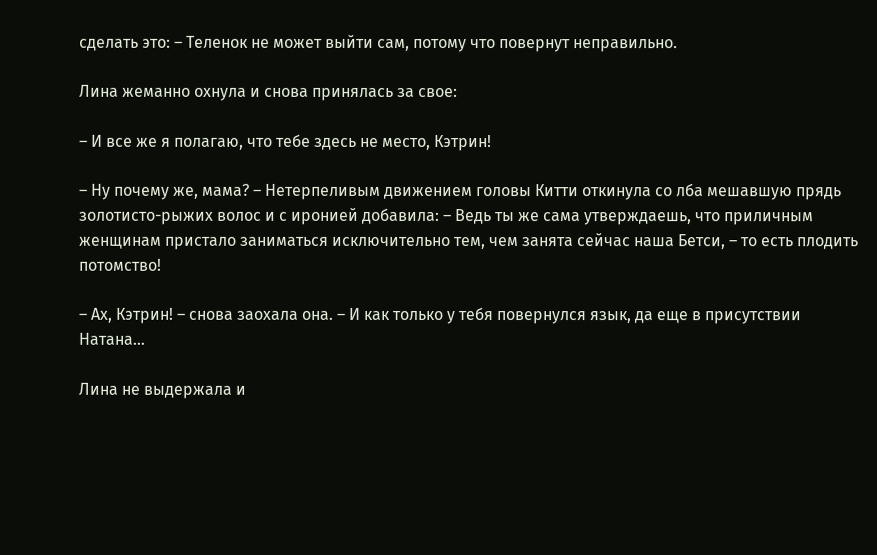сделать это: – Теленок не может выйти сам, потому что повернут неправильно.

Лина жеманно охнула и снова принялась за свое:

– И все же я полагаю, что тебе здесь не место, Кэтрин!

– Ну почему же, мама? – Нетерпеливым движением головы Китти откинула со лба мешавшую прядь золотисто-рыжих волос и с иронией добавила: – Ведь ты же сама утверждаешь, что приличным женщинам пристало заниматься исключительно тем, чем занята сейчас наша Бетси, – то есть плодить потомство!

– Ах, Кэтрин! – снова заохала она. – И как только у тебя повернулся язык, да еще в присутствии Натана…

Лина не выдержала и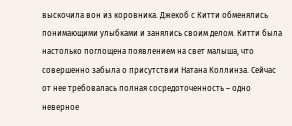выскочила вон из коровника. Джекоб с Китти обменялись понимающими улыбками и занялись своим делом. Китти была настолько поглощена появлением на свет малыша, что совершенно забыла о присутствии Натана Коллинза. Сейчас от нее требовалась полная сосредоточенность – одно неверное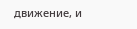движение, и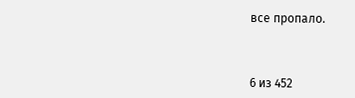все пропало.



6 из 452